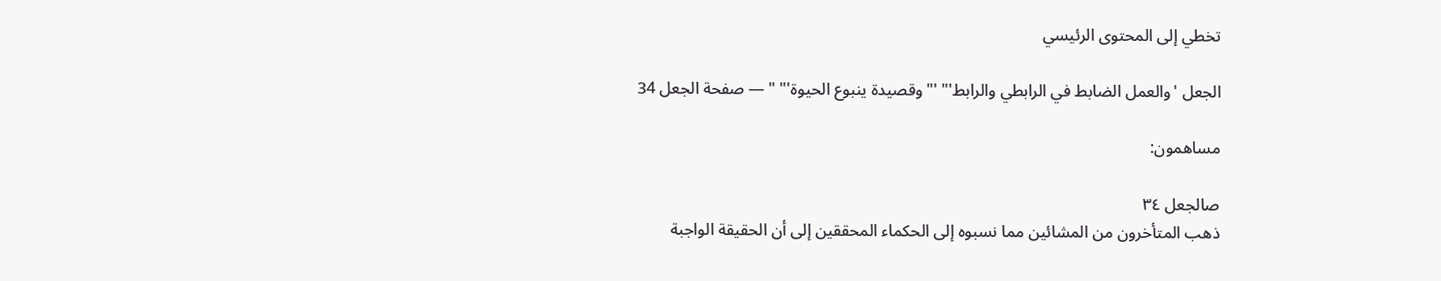تخطي إلى المحتوى الرئيسي

الجعل 'والعمل الضابط في الرابطي والرابط'" '"وقصيدة ينبوع الحيوة'" " — صفحة الجعل 34

مساهمون:

صالجعل ٣٤
ذهب المتأخرون من المشائين مما نسبوه إلى الحكماء المحققين إلى أن الحقيقة الواجبة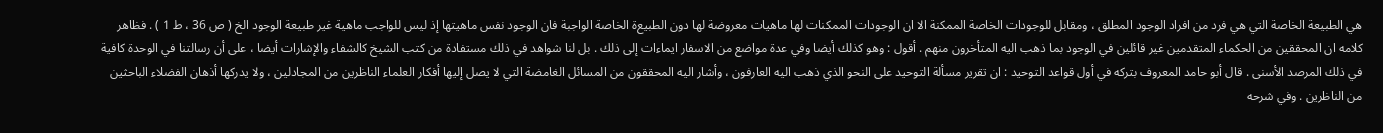هي الطبيعة الخاصة التي هي فرد من افراد الوجود المطلق ، ومقابل للوجودات الخاصة الممكنة الا ان الوجودات الممكنات لها ماهيات معروضة لها دون الطبيع‌ة الخاصة الواجبة فان الوجود نفس ماهيتها إذ ليس للواجب ماهية غير طبيعة الوجود الخ ( ص 36 ، ط 1 ) . فظاهر كلامه ان المحققين من الحكماء المتقدمين غير قائلين في الوجود بما ذهب اليه المتأخرون منهم . أقول : وهو كذلك أيضا وفي عدة مواضع من الاسفار ايماءات إلى ذلك . بل لنا شواهد في ذلك مستفادة من كتب الشيخ كالشفاء والإشارات أيضا ، على أن رسالتنا في الوحدة كافية في ذلك المرصد الأسنى . قال أبو حامد المعروف بتركه في أول قواعد التوحيد : ان تقرير مسألة التوحيد على النحو الذي ذهب اليه العارفون ، وأشار اليه المحققون من المسائل الغامضة التي لا يصل إليها أفكار العلماء الناظرين من المجادلين ، ولا يدركها أذهان الفضلاء الباحثين من الناظرين . وفي شرحه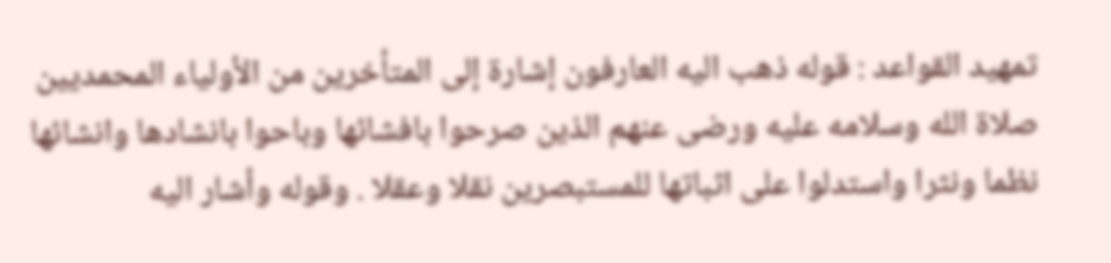تمهيد القواعد : قوله ذهب اليه العارفون إشارة إلى المتأخرين من الأولياء المحمديين صلاة الله وسلامه عليه ورضى عنهم الذين صرحوا بافشائها وباحوا بانشادها وانشائها نظما ونثرا واستدلوا على اثباتها للمستبصرين نقلا وعقلا . وقوله وأشار اليه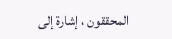المحققون ، إشارة إلى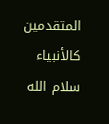المتقدمين كالأنبياء سلام الله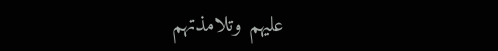عليهم وتلامذتهم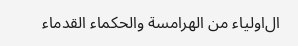ال‌اولياء من الهرامسة والحكماء القدماء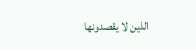الذين لا يقصدونها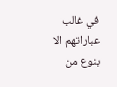في غالب عباراتهم الا بنوع من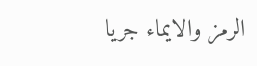الرمز والايماء جريا